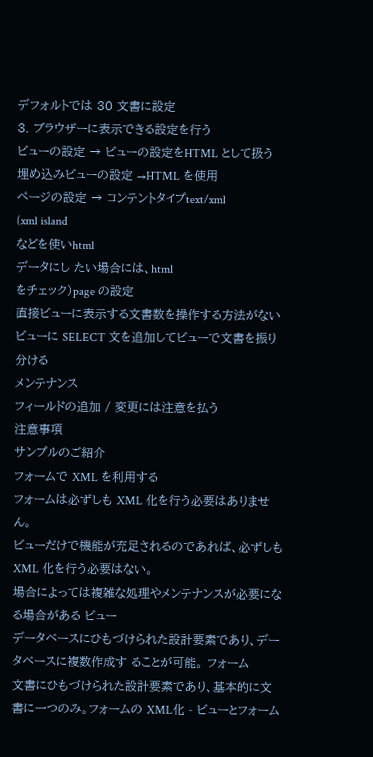デフォルトでは 30 文書に設定
3. ブラウザーに表示できる設定を行う
ビューの設定 → ビューの設定をHTML として扱う
埋め込みビューの設定 →HTML を使用
ページの設定 → コンテントタイプtext/xml
(xml island
などを使いhtml
データにし たい場合には、html
をチェック)page の設定
直接ビューに表示する文書数を操作する方法がない
ビューに SELECT 文を追加してビューで文書を振り分ける
メンテナンス
フィールドの追加 / 変更には注意を払う
注意事項
サンプルのご紹介
フォームで XML を利用する
フォームは必ずしも XML 化を行う必要はありません。
ビューだけで機能が充足されるのであれば、必ずしもXML 化を行う必要はない。
場合によっては複雑な処理やメンテナンスが必要になる場合がある ビュー
データベースにひもづけられた設計要素であり、データベースに複数作成す ることが可能。 フォーム
文書にひもづけられた設計要素であり、基本的に文書に一つのみ。フォームの XML化 - ビューとフォーム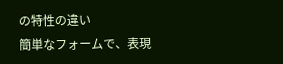の特性の違い
簡単なフォームで、表現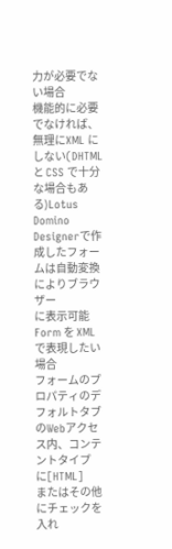力が必要でない場合
機能的に必要でなければ、無理にXML にしない(DHTML と CSS で十分
な場合もある)Lotus Domino Designerで作成したフォームは自動変換によりブラウザー
に表示可能 Form を XML で表現したい場合
フォームのプロパティのデフォルトタブのWebアクセス内、コンテントタイプ
に[HTML]
またはその他にチェックを入れ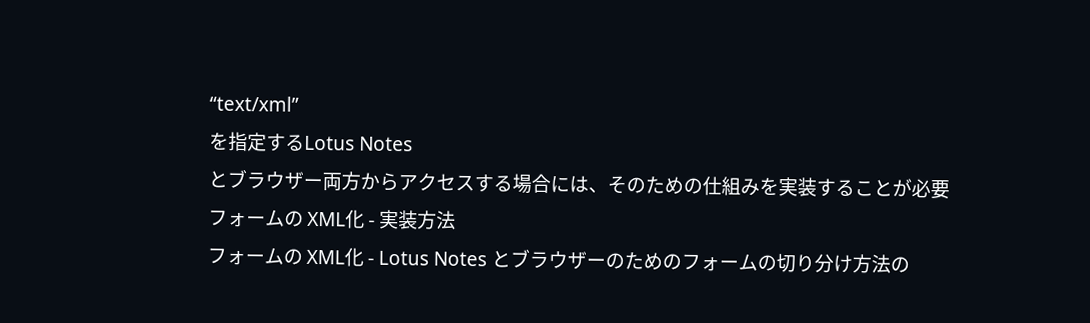“text/xml”
を指定するLotus Notes
とブラウザー両方からアクセスする場合には、そのための仕組みを実装することが必要
フォームの XML化 - 実装方法
フォームの XML化 - Lotus Notes とブラウザーのためのフォームの切り分け方法の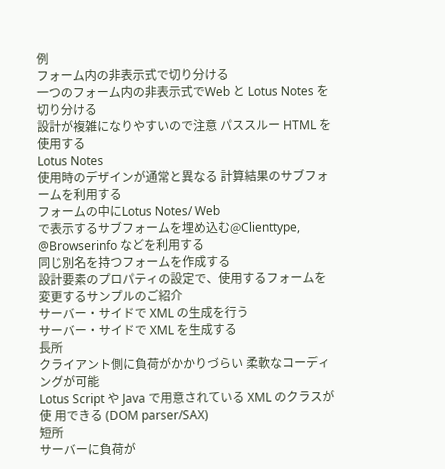例
フォーム内の非表示式で切り分ける
一つのフォーム内の非表示式でWeb と Lotus Notes を切り分ける
設計が複雑になりやすいので注意 パススルー HTML を使用する
Lotus Notes
使用時のデザインが通常と異なる 計算結果のサブフォームを利用する
フォームの中にLotus Notes/ Web
で表示するサブフォームを埋め込む@Clienttype, @Browserinfo などを利用する
同じ別名を持つフォームを作成する
設計要素のプロパティの設定で、使用するフォームを変更するサンプルのご紹介
サーバー・サイドで XML の生成を行う
サーバー・サイドで XML を生成する
長所
クライアント側に負荷がかかりづらい 柔軟なコーディングが可能
Lotus Script や Java で用意されている XML のクラスが使 用できる (DOM parser/SAX)
短所
サーバーに負荷が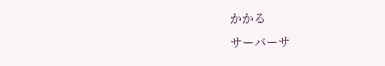かかる
サーバーサ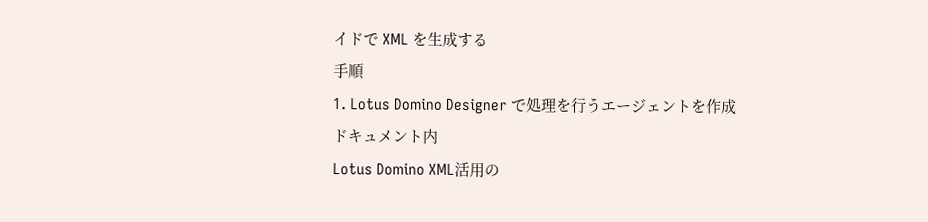イドで XML を生成する
手順
1. Lotus Domino Designer で処理を行うエージェントを作成
ドキュメント内
Lotus Domino XML活用の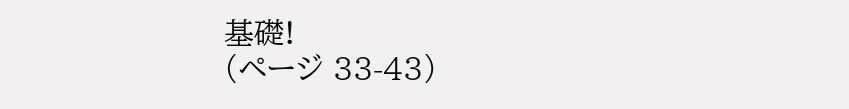基礎!
(ページ 33-43)